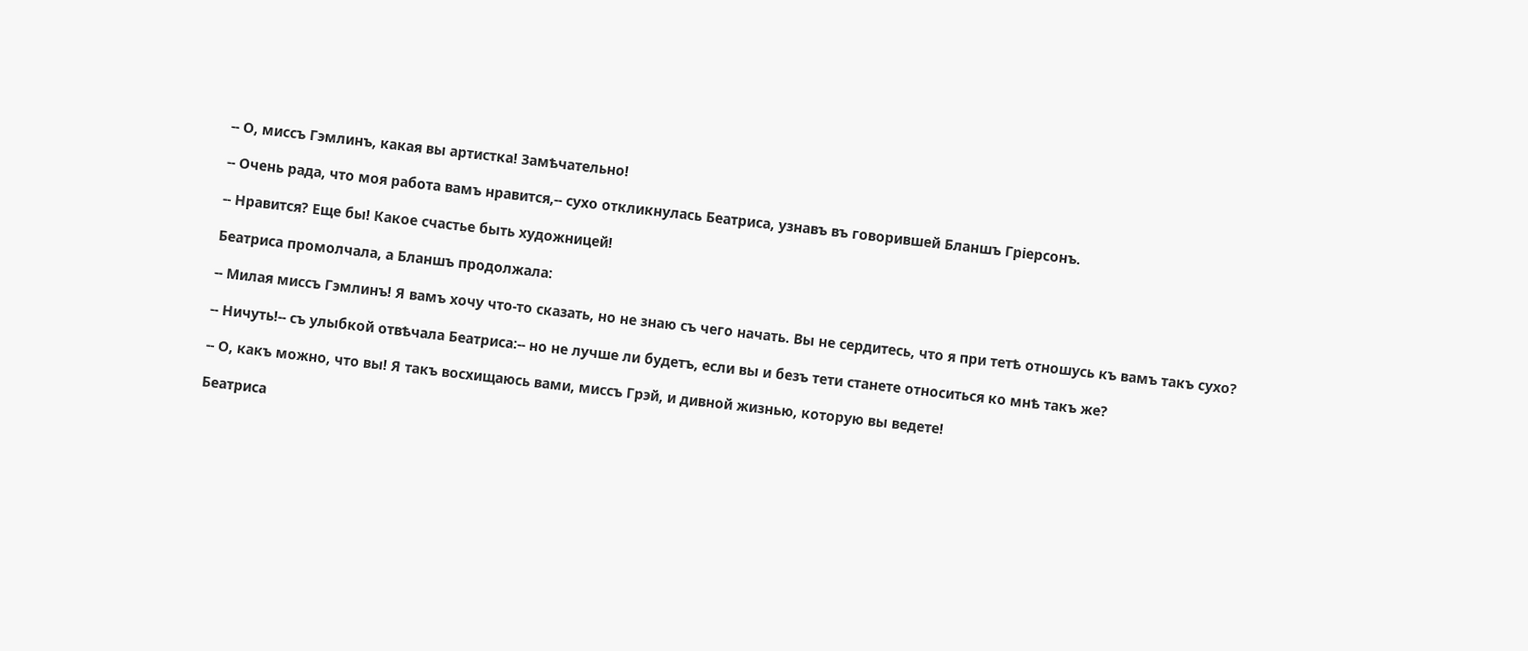-- О, миссъ Гэмлинъ, какая вы артистка! Замѣчательно!

-- Очень рада, что моя работа вамъ нравится,-- сухо откликнулась Беатриса, узнавъ въ говорившей Бланшъ Гріерсонъ.

-- Нравится? Еще бы! Какое счастье быть художницей!

Беатриса промолчала, а Бланшъ продолжала:

-- Милая миссъ Гэмлинъ! Я вамъ хочу что-то сказать, но не знаю съ чего начать. Вы не сердитесь, что я при тетѣ отношусь къ вамъ такъ сухо?

-- Ничуть!-- съ улыбкой отвѣчала Беатриса:-- но не лучше ли будетъ, если вы и безъ тети станете относиться ко мнѣ такъ же?

-- О, какъ можно, что вы! Я такъ восхищаюсь вами, миссъ Грэй, и дивной жизнью, которую вы ведете!

Беатриса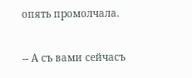опять промолчала.

-- А съ вами сейчасъ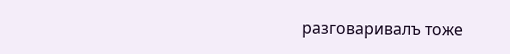разговаривалъ тоже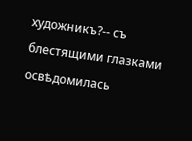художникъ?-- съ блестящими глазками освѣдомилась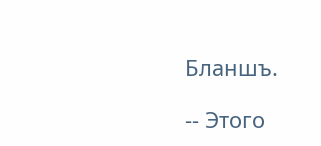Бланшъ.

-- Этого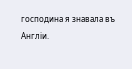господина я знавала въ Англіи.